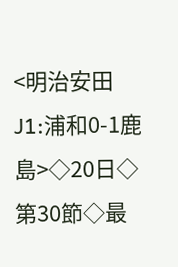<明治安田J1:浦和0-1鹿島>◇20日◇第30節◇最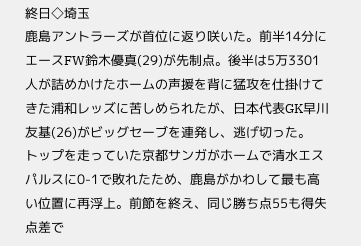終日◇埼玉
鹿島アントラーズが首位に返り咲いた。前半14分にエースFW鈴木優真(29)が先制点。後半は5万3301人が詰めかけたホームの声援を背に猛攻を仕掛けてきた浦和レッズに苦しめられたが、日本代表GK早川友基(26)がビッグセーブを連発し、逃げ切った。
トップを走っていた京都サンガがホームで清水エスパルスに0-1で敗れたため、鹿島がかわして最も高い位置に再浮上。前節を終え、同じ勝ち点55も得失点差で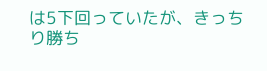は5下回っていたが、きっちり勝ち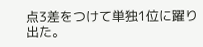点3差をつけて単独1位に躍り出た。